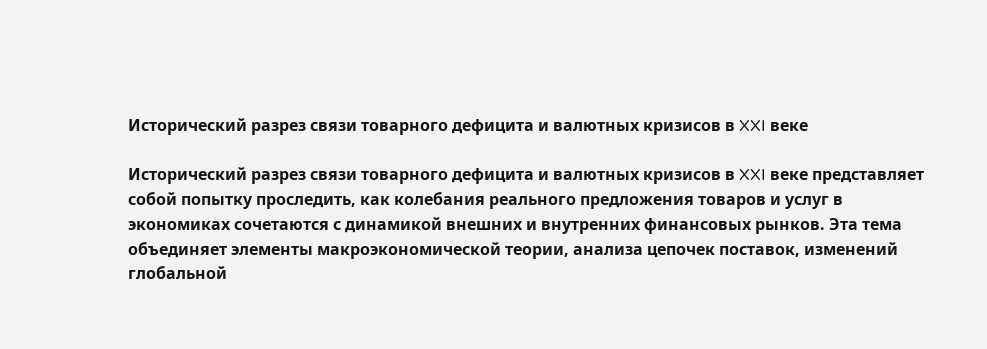Исторический разрез связи товарного дефицита и валютных кризисов в XXI веке

Исторический разрез связи товарного дефицита и валютных кризисов в XXI веке представляет собой попытку проследить, как колебания реального предложения товаров и услуг в экономиках сочетаются с динамикой внешних и внутренних финансовых рынков. Эта тема объединяет элементы макроэкономической теории, анализа цепочек поставок, изменений глобальной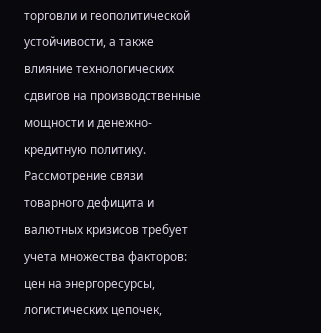торговли и геополитической устойчивости, а также влияние технологических сдвигов на производственные мощности и денежно-кредитную политику. Рассмотрение связи товарного дефицита и валютных кризисов требует учета множества факторов: цен на энергоресурсы, логистических цепочек,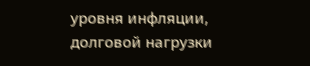уровня инфляции, долговой нагрузки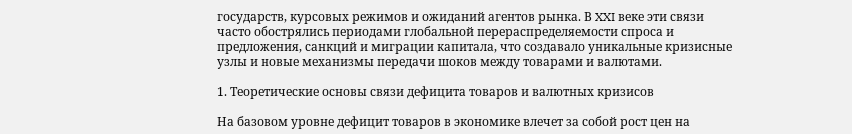государств, курсовых режимов и ожиданий агентов рынка. В XXI веке эти связи часто обострялись периодами глобальной перераспределяемости спроса и предложения, санкций и миграции капитала, что создавало уникальные кризисные узлы и новые механизмы передачи шоков между товарами и валютами.

1. Теоретические основы связи дефицита товаров и валютных кризисов

На базовом уровне дефицит товаров в экономике влечет за собой рост цен на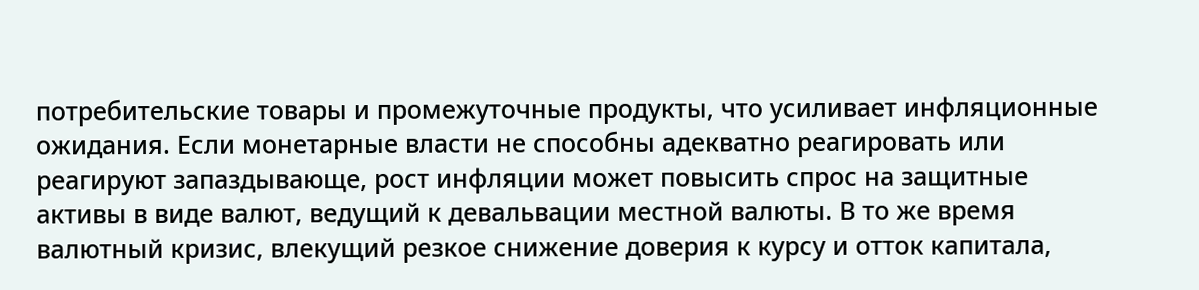потребительские товары и промежуточные продукты, что усиливает инфляционные ожидания. Если монетарные власти не способны адекватно реагировать или реагируют запаздывающе, рост инфляции может повысить спрос на защитные активы в виде валют, ведущий к девальвации местной валюты. В то же время валютный кризис, влекущий резкое снижение доверия к курсу и отток капитала,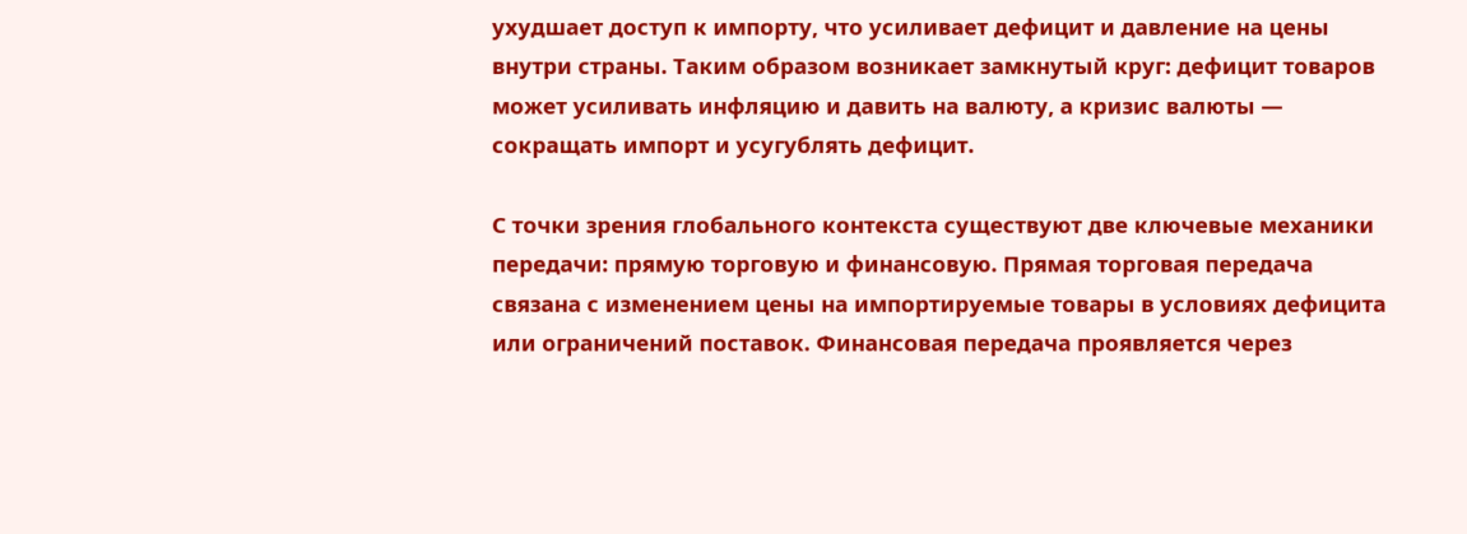ухудшает доступ к импорту, что усиливает дефицит и давление на цены внутри страны. Таким образом возникает замкнутый круг: дефицит товаров может усиливать инфляцию и давить на валюту, а кризис валюты — сокращать импорт и усугублять дефицит.

С точки зрения глобального контекста существуют две ключевые механики передачи: прямую торговую и финансовую. Прямая торговая передача связана с изменением цены на импортируемые товары в условиях дефицита или ограничений поставок. Финансовая передача проявляется через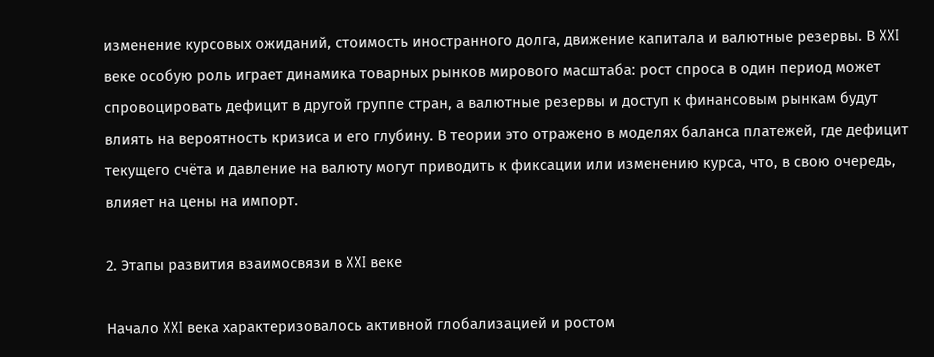изменение курсовых ожиданий, стоимость иностранного долга, движение капитала и валютные резервы. В XXI веке особую роль играет динамика товарных рынков мирового масштаба: рост спроса в один период может спровоцировать дефицит в другой группе стран, а валютные резервы и доступ к финансовым рынкам будут влиять на вероятность кризиса и его глубину. В теории это отражено в моделях баланса платежей, где дефицит текущего счёта и давление на валюту могут приводить к фиксации или изменению курса, что, в свою очередь, влияет на цены на импорт.

2. Этапы развития взаимосвязи в XXI веке

Начало XXI века характеризовалось активной глобализацией и ростом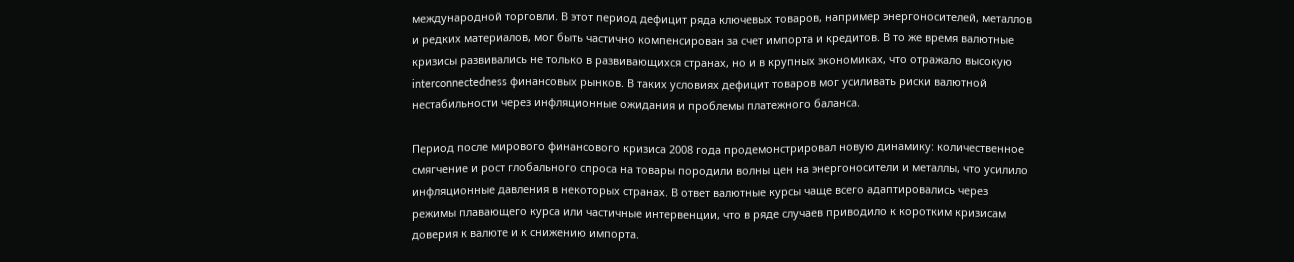международной торговли. В этот период дефицит ряда ключевых товаров, например энергоносителей, металлов и редких материалов, мог быть частично компенсирован за счет импорта и кредитов. В то же время валютные кризисы развивались не только в развивающихся странах, но и в крупных экономиках, что отражало высокую interconnectedness финансовых рынков. В таких условиях дефицит товаров мог усиливать риски валютной нестабильности через инфляционные ожидания и проблемы платежного баланса.

Период после мирового финансового кризиса 2008 года продемонстрировал новую динамику: количественное смягчение и рост глобального спроса на товары породили волны цен на энергоносители и металлы, что усилило инфляционные давления в некоторых странах. В ответ валютные курсы чаще всего адаптировались через режимы плавающего курса или частичные интервенции, что в ряде случаев приводило к коротким кризисам доверия к валюте и к снижению импорта.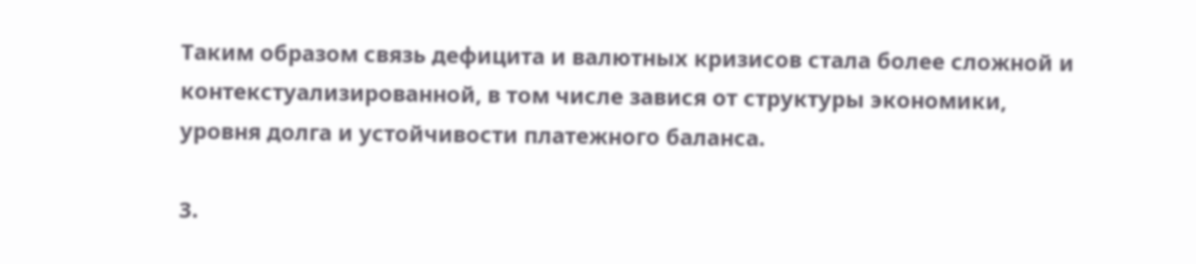Таким образом связь дефицита и валютных кризисов стала более сложной и контекстуализированной, в том числе завися от структуры экономики, уровня долга и устойчивости платежного баланса.

3.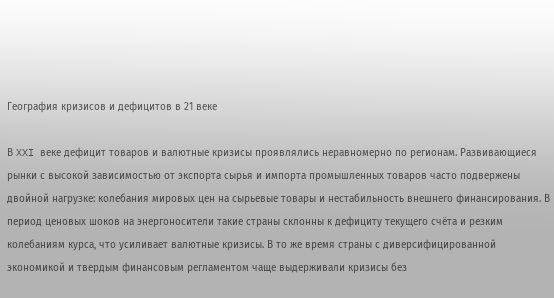География кризисов и дефицитов в 21 веке

В XXI веке дефицит товаров и валютные кризисы проявлялись неравномерно по регионам. Развивающиеся рынки с высокой зависимостью от экспорта сырья и импорта промышленных товаров часто подвержены двойной нагрузке: колебания мировых цен на сырьевые товары и нестабильность внешнего финансирования. В период ценовых шоков на энергоносители такие страны склонны к дефициту текущего счёта и резким колебаниям курса, что усиливает валютные кризисы. В то же время страны с диверсифицированной экономикой и твердым финансовым регламентом чаще выдерживали кризисы без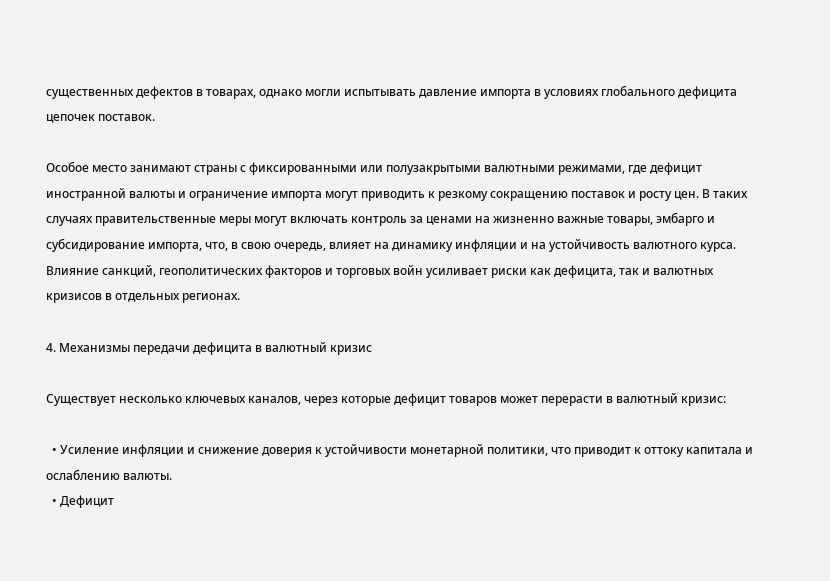существенных дефектов в товарах, однако могли испытывать давление импорта в условиях глобального дефицита цепочек поставок.

Особое место занимают страны с фиксированными или полузакрытыми валютными режимами, где дефицит иностранной валюты и ограничение импорта могут приводить к резкому сокращению поставок и росту цен. В таких случаях правительственные меры могут включать контроль за ценами на жизненно важные товары, эмбарго и субсидирование импорта, что, в свою очередь, влияет на динамику инфляции и на устойчивость валютного курса. Влияние санкций, геополитических факторов и торговых войн усиливает риски как дефицита, так и валютных кризисов в отдельных регионах.

4. Механизмы передачи дефицита в валютный кризис

Существует несколько ключевых каналов, через которые дефицит товаров может перерасти в валютный кризис:

  • Усиление инфляции и снижение доверия к устойчивости монетарной политики, что приводит к оттоку капитала и ослаблению валюты.
  • Дефицит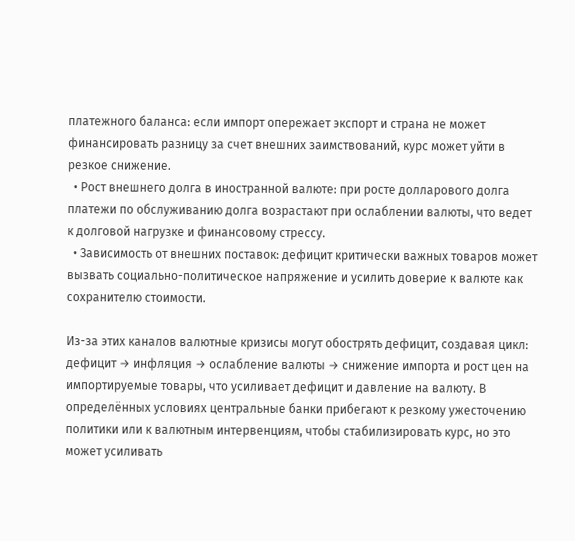платежного баланса: если импорт опережает экспорт и страна не может финансировать разницу за счет внешних заимствований, курс может уйти в резкое снижение.
  • Рост внешнего долга в иностранной валюте: при росте долларового долга платежи по обслуживанию долга возрастают при ослаблении валюты, что ведет к долговой нагрузке и финансовому стрессу.
  • Зависимость от внешних поставок: дефицит критически важных товаров может вызвать социально-политическое напряжение и усилить доверие к валюте как сохранителю стоимости.

Из-за этих каналов валютные кризисы могут обострять дефицит, создавая цикл: дефицит → инфляция → ослабление валюты → снижение импорта и рост цен на импортируемые товары, что усиливает дефицит и давление на валюту. В определённых условиях центральные банки прибегают к резкому ужесточению политики или к валютным интервенциям, чтобы стабилизировать курс, но это может усиливать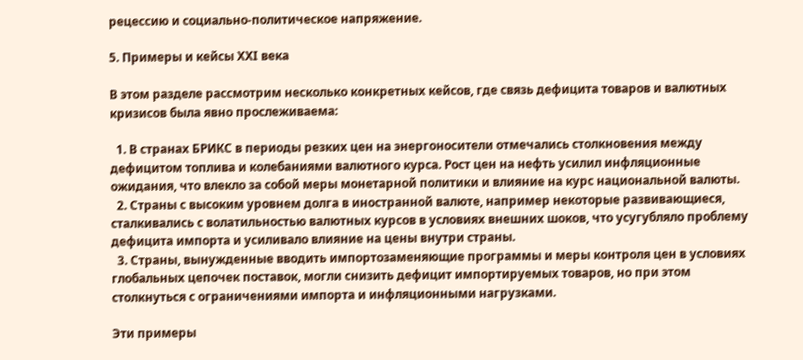рецессию и социально-политическое напряжение.

5. Примеры и кейсы XXI века

В этом разделе рассмотрим несколько конкретных кейсов, где связь дефицита товаров и валютных кризисов была явно прослеживаема:

  1. В странах БРИКС в периоды резких цен на энергоносители отмечались столкновения между дефицитом топлива и колебаниями валютного курса. Рост цен на нефть усилил инфляционные ожидания, что влекло за собой меры монетарной политики и влияние на курс национальной валюты.
  2. Страны с высоким уровнем долга в иностранной валюте, например некоторые развивающиеся, сталкивались с волатильностью валютных курсов в условиях внешних шоков, что усугубляло проблему дефицита импорта и усиливало влияние на цены внутри страны.
  3. Страны, вынужденные вводить импортозаменяющие программы и меры контроля цен в условиях глобальных цепочек поставок, могли снизить дефицит импортируемых товаров, но при этом столкнуться с ограничениями импорта и инфляционными нагрузками.

Эти примеры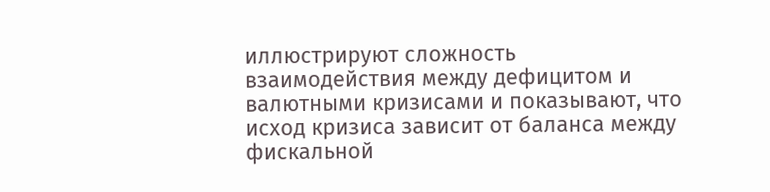иллюстрируют сложность взаимодействия между дефицитом и валютными кризисами и показывают, что исход кризиса зависит от баланса между фискальной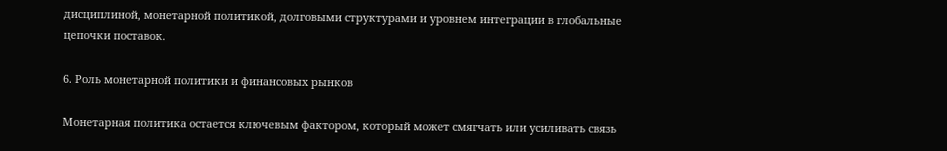дисциплиной, монетарной политикой, долговыми структурами и уровнем интеграции в глобальные цепочки поставок.

6. Роль монетарной политики и финансовых рынков

Монетарная политика остается ключевым фактором, который может смягчать или усиливать связь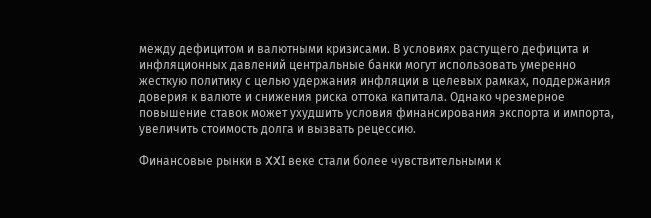между дефицитом и валютными кризисами. В условиях растущего дефицита и инфляционных давлений центральные банки могут использовать умеренно жесткую политику с целью удержания инфляции в целевых рамках, поддержания доверия к валюте и снижения риска оттока капитала. Однако чрезмерное повышение ставок может ухудшить условия финансирования экспорта и импорта, увеличить стоимость долга и вызвать рецессию.

Финансовые рынки в XXI веке стали более чувствительными к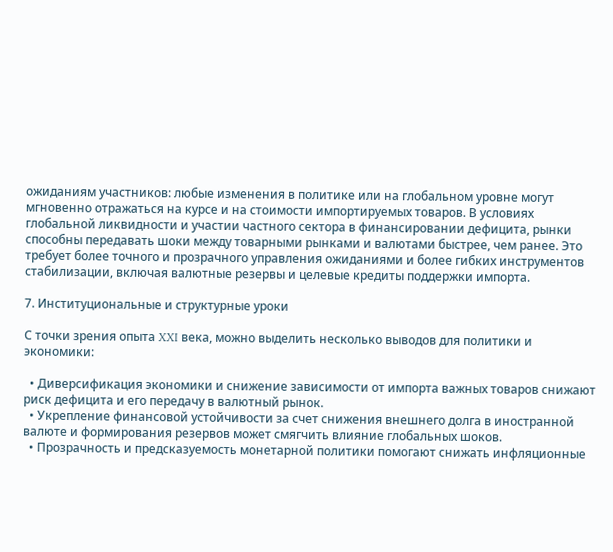ожиданиям участников: любые изменения в политике или на глобальном уровне могут мгновенно отражаться на курсе и на стоимости импортируемых товаров. В условиях глобальной ликвидности и участии частного сектора в финансировании дефицита, рынки способны передавать шоки между товарными рынками и валютами быстрее, чем ранее. Это требует более точного и прозрачного управления ожиданиями и более гибких инструментов стабилизации, включая валютные резервы и целевые кредиты поддержки импорта.

7. Институциональные и структурные уроки

С точки зрения опыта XXI века, можно выделить несколько выводов для политики и экономики:

  • Диверсификация экономики и снижение зависимости от импорта важных товаров снижают риск дефицита и его передачу в валютный рынок.
  • Укрепление финансовой устойчивости за счет снижения внешнего долга в иностранной валюте и формирования резервов может смягчить влияние глобальных шоков.
  • Прозрачность и предсказуемость монетарной политики помогают снижать инфляционные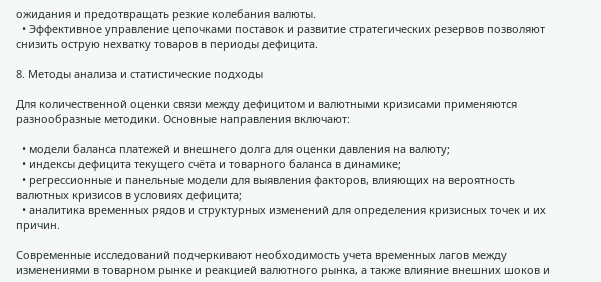ожидания и предотвращать резкие колебания валюты.
  • Эффективное управление цепочками поставок и развитие стратегических резервов позволяют снизить острую нехватку товаров в периоды дефицита.

8. Методы анализа и статистические подходы

Для количественной оценки связи между дефицитом и валютными кризисами применяются разнообразные методики. Основные направления включают:

  • модели баланса платежей и внешнего долга для оценки давления на валюту;
  • индексы дефицита текущего счёта и товарного баланса в динамике;
  • регрессионные и панельные модели для выявления факторов, влияющих на вероятность валютных кризисов в условиях дефицита;
  • аналитика временных рядов и структурных изменений для определения кризисных точек и их причин.

Современные исследований подчеркивают необходимость учета временных лагов между изменениями в товарном рынке и реакцией валютного рынка, а также влияние внешних шоков и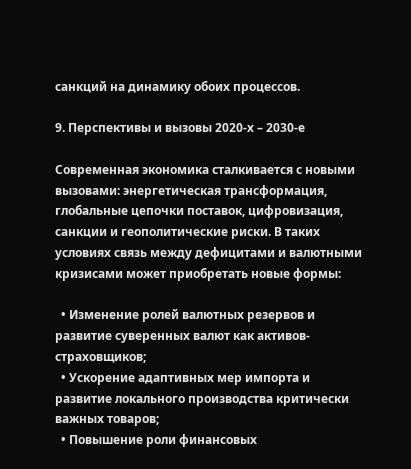санкций на динамику обоих процессов.

9. Перспективы и вызовы 2020-х – 2030-е

Современная экономика сталкивается с новыми вызовами: энергетическая трансформация, глобальные цепочки поставок, цифровизация, санкции и геополитические риски. В таких условиях связь между дефицитами и валютными кризисами может приобретать новые формы:

  • Изменение ролей валютных резервов и развитие суверенных валют как активов-страховщиков;
  • Ускорение адаптивных мер импорта и развитие локального производства критически важных товаров;
  • Повышение роли финансовых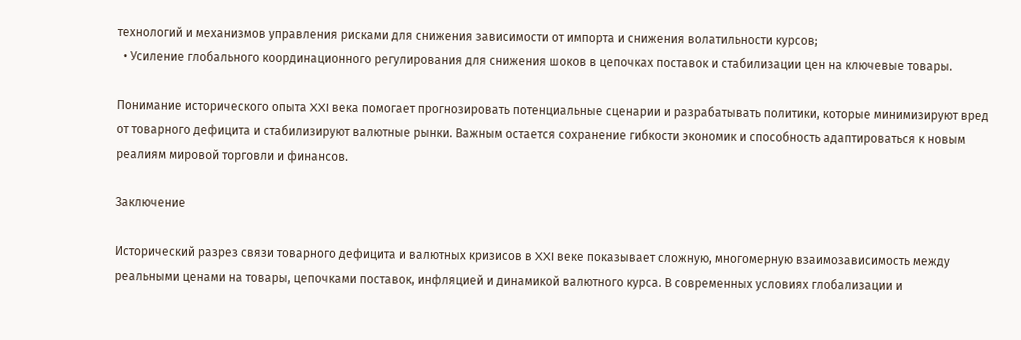технологий и механизмов управления рисками для снижения зависимости от импорта и снижения волатильности курсов;
  • Усиление глобального координационного регулирования для снижения шоков в цепочках поставок и стабилизации цен на ключевые товары.

Понимание исторического опыта XXI века помогает прогнозировать потенциальные сценарии и разрабатывать политики, которые минимизируют вред от товарного дефицита и стабилизируют валютные рынки. Важным остается сохранение гибкости экономик и способность адаптироваться к новым реалиям мировой торговли и финансов.

Заключение

Исторический разрез связи товарного дефицита и валютных кризисов в XXI веке показывает сложную, многомерную взаимозависимость между реальными ценами на товары, цепочками поставок, инфляцией и динамикой валютного курса. В современных условиях глобализации и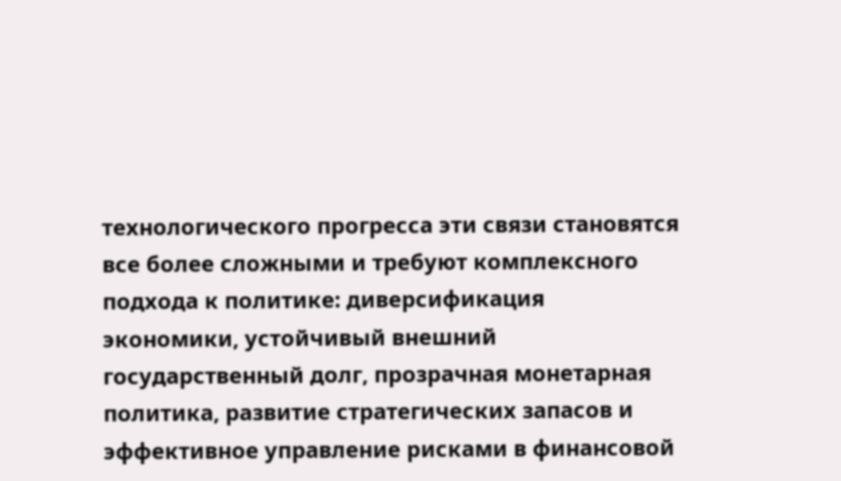технологического прогресса эти связи становятся все более сложными и требуют комплексного подхода к политике: диверсификация экономики, устойчивый внешний государственный долг, прозрачная монетарная политика, развитие стратегических запасов и эффективное управление рисками в финансовой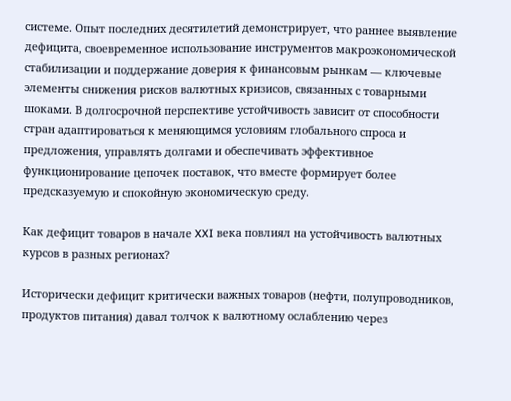системе. Опыт последних десятилетий демонстрирует, что раннее выявление дефицита, своевременное использование инструментов макроэкономической стабилизации и поддержание доверия к финансовым рынкам — ключевые элементы снижения рисков валютных кризисов, связанных с товарными шоками. В долгосрочной перспективе устойчивость зависит от способности стран адаптироваться к меняющимся условиям глобального спроса и предложения, управлять долгами и обеспечивать эффективное функционирование цепочек поставок, что вместе формирует более предсказуемую и спокойную экономическую среду.

Как дефицит товаров в начале XXI века повлиял на устойчивость валютных курсов в разных регионах?

Исторически дефицит критически важных товаров (нефти, полупроводников, продуктов питания) давал толчок к валютному ослаблению через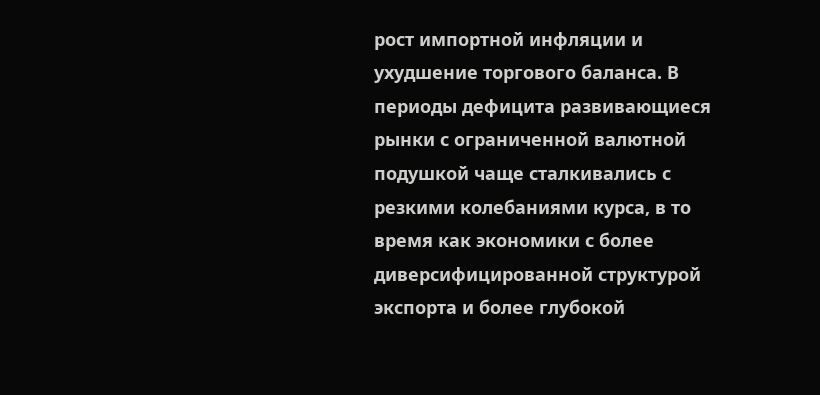рост импортной инфляции и ухудшение торгового баланса. В периоды дефицита развивающиеся рынки с ограниченной валютной подушкой чаще сталкивались с резкими колебаниями курса, в то время как экономики с более диверсифицированной структурой экспорта и более глубокой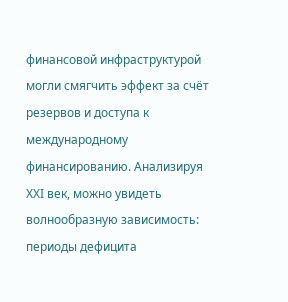финансовой инфраструктурой могли смягчить эффект за счёт резервов и доступа к международному финансированию. Анализируя XXI век, можно увидеть волнообразную зависимость: периоды дефицита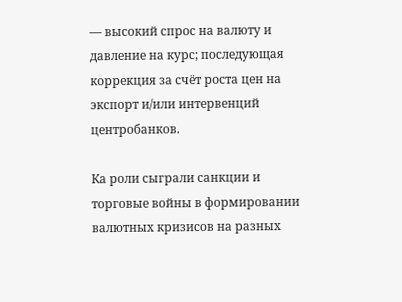— высокий спрос на валюту и давление на курс; последующая коррекция за счёт роста цен на экспорт и/или интервенций центробанков.

Ка роли сыграли санкции и торговые войны в формировании валютных кризисов на разных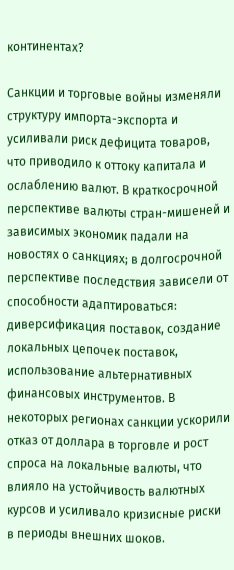континентах?

Санкции и торговые войны изменяли структуру импорта-экспорта и усиливали риск дефицита товаров, что приводило к оттоку капитала и ослаблению валют. В краткосрочной перспективе валюты стран-мишеней и зависимых экономик падали на новостях о санкциях; в долгосрочной перспективе последствия зависели от способности адаптироваться: диверсификация поставок, создание локальных цепочек поставок, использование альтернативных финансовых инструментов. В некоторых регионах санкции ускорили отказ от доллара в торговле и рост спроса на локальные валюты, что влияло на устойчивость валютных курсов и усиливало кризисные риски в периоды внешних шоков.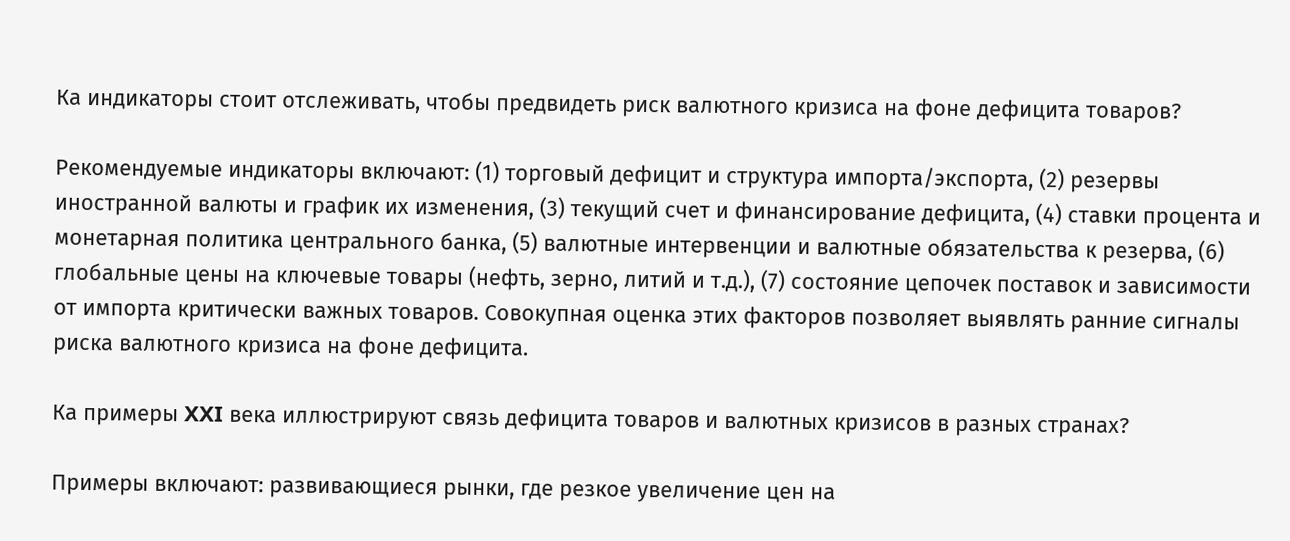Ка индикаторы стоит отслеживать, чтобы предвидеть риск валютного кризиса на фоне дефицита товаров?

Рекомендуемые индикаторы включают: (1) торговый дефицит и структура импорта/экспорта, (2) резервы иностранной валюты и график их изменения, (3) текущий счет и финансирование дефицита, (4) ставки процента и монетарная политика центрального банка, (5) валютные интервенции и валютные обязательства к резерва, (6) глобальные цены на ключевые товары (нефть, зерно, литий и т.д.), (7) состояние цепочек поставок и зависимости от импорта критически важных товаров. Совокупная оценка этих факторов позволяет выявлять ранние сигналы риска валютного кризиса на фоне дефицита.

Ка примеры XXI века иллюстрируют связь дефицита товаров и валютных кризисов в разных странах?

Примеры включают: развивающиеся рынки, где резкое увеличение цен на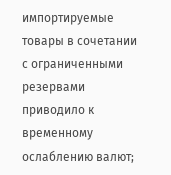импортируемые товары в сочетании с ограниченными резервами приводило к временному ослаблению валют;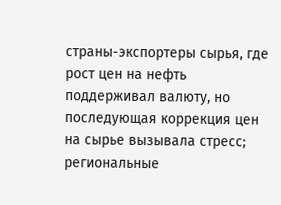страны-экспортеры сырья, где рост цен на нефть поддерживал валюту, но последующая коррекция цен на сырье вызывала стресс; региональные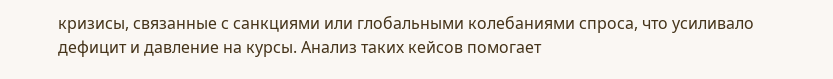кризисы, связанные с санкциями или глобальными колебаниями спроса, что усиливало дефицит и давление на курсы. Анализ таких кейсов помогает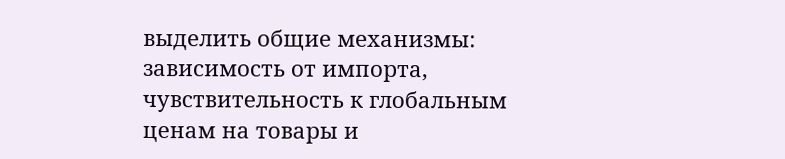выделить общие механизмы: зависимость от импорта, чувствительность к глобальным ценам на товары и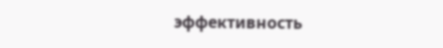эффективность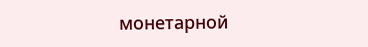монетарной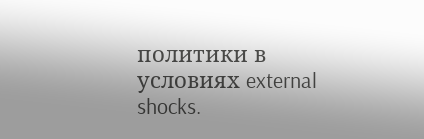политики в условиях external shocks.